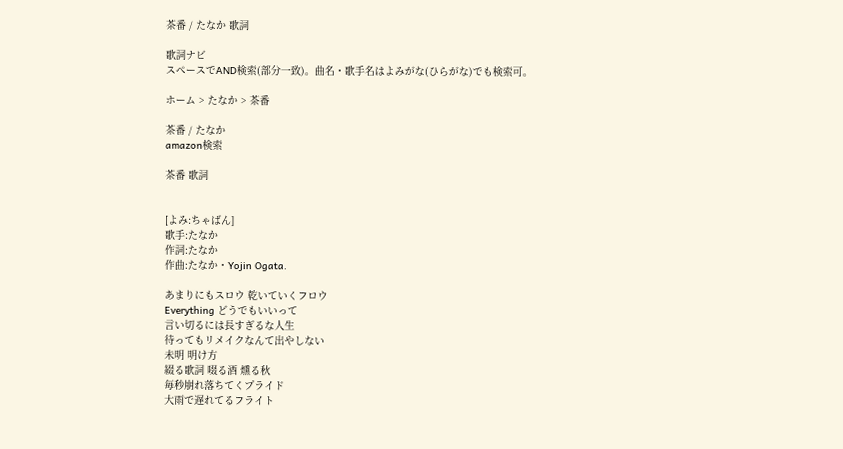茶番 / たなか 歌詞

歌詞ナビ
スペースでAND検索(部分一致)。曲名・歌手名はよみがな(ひらがな)でも検索可。

ホーム > たなか > 茶番

茶番 / たなか
amazon検索

茶番 歌詞


[よみ:ちゃばん]
歌手:たなか
作詞:たなか
作曲:たなか・Yojin Ogata.

あまりにもスロウ 乾いていくフロウ
Everything どうでもいいって
言い切るには長すぎるな人生
待ってもリメイクなんて出やしない
未明 明け方
綴る歌詞 啜る酒 燻る秋
毎秒崩れ落ちてくプライド
大雨で遅れてるフライト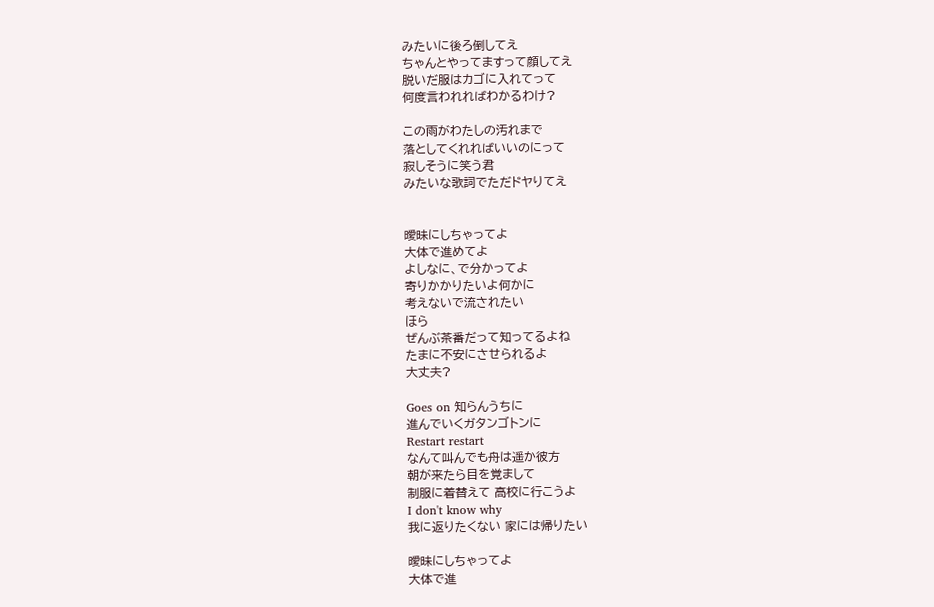みたいに後ろ倒してえ
ちゃんとやってますって顔してえ
脱いだ服はカゴに入れてって
何度言われればわかるわけ?

この雨がわたしの汚れまで
落としてくれればいいのにって
寂しそうに笑う君
みたいな歌詞でただドヤりてえ


曖昧にしちゃってよ
大体で進めてよ
よしなに、で分かってよ
寄りかかりたいよ何かに
考えないで流されたい
ほら
ぜんぶ茶番だって知ってるよね
たまに不安にさせられるよ
大丈夫?

Goes on 知らんうちに
進んでいくガタンゴトンに
Restart restart
なんて叫んでも舟は遥か彼方
朝が来たら目を覚まして
制服に着替えて 高校に行こうよ
I don't know why
我に返りたくない 家には帰りたい

曖昧にしちゃってよ
大体で進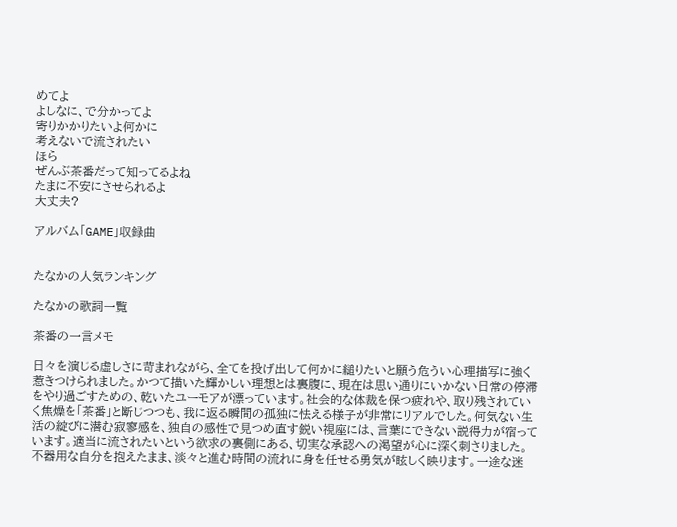めてよ
よしなに、で分かってよ
寄りかかりたいよ何かに
考えないで流されたい
ほら
ぜんぶ茶番だって知ってるよね
たまに不安にさせられるよ
大丈夫?

アルバム「GAME」収録曲


たなかの人気ランキング

たなかの歌詞一覧

茶番の一言メモ

日々を演じる虚しさに苛まれながら、全てを投げ出して何かに縋りたいと願う危うい心理描写に強く惹きつけられました。かつて描いた輝かしい理想とは裏腹に、現在は思い通りにいかない日常の停滞をやり過ごすための、乾いたユーモアが漂っています。社会的な体裁を保つ疲れや、取り残されていく焦燥を「茶番」と断じつつも、我に返る瞬間の孤独に怯える様子が非常にリアルでした。何気ない生活の綻びに潜む寂寥感を、独自の感性で見つめ直す鋭い視座には、言葉にできない説得力が宿っています。適当に流されたいという欲求の裏側にある、切実な承認への渇望が心に深く刺さりました。不器用な自分を抱えたまま、淡々と進む時間の流れに身を任せる勇気が眩しく映ります。一途な迷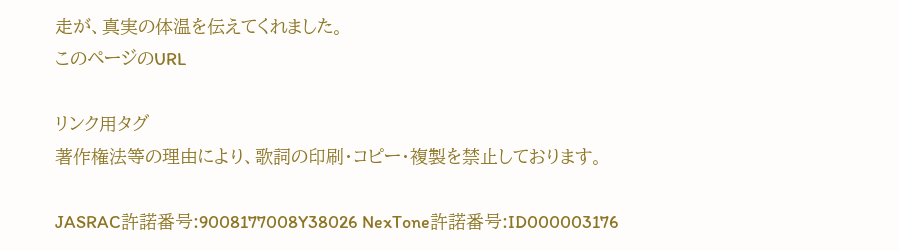走が、真実の体温を伝えてくれました。
このページのURL

リンク用タグ
著作権法等の理由により、歌詞の印刷・コピー・複製を禁止しております。

JASRAC許諾番号:9008177008Y38026 NexTone許諾番号:ID000003176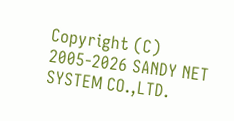Copyright (C) 2005-2026 SANDY NET SYSTEM CO.,LTD.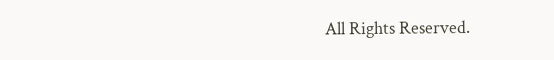All Rights Reserved.